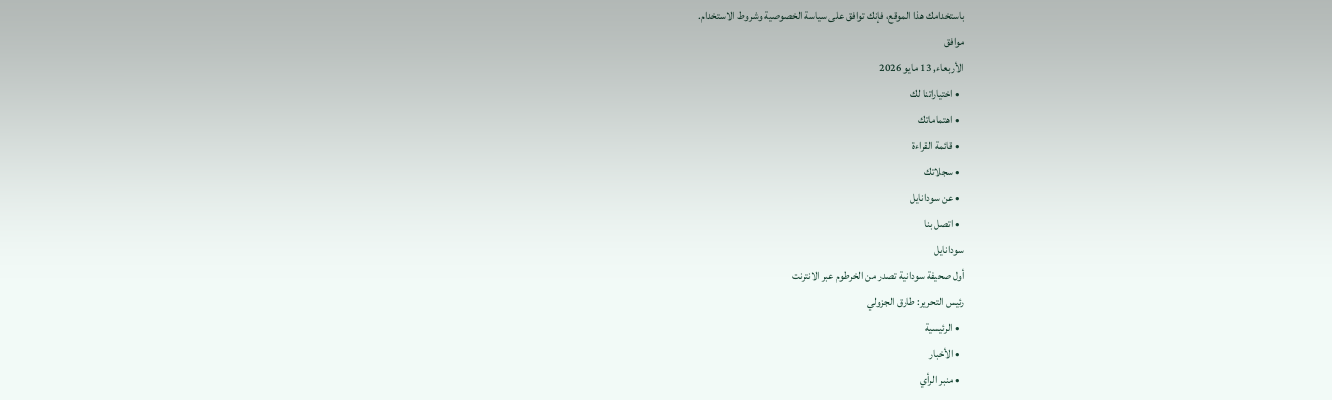باستخدامك هذا الموقع، فإنك توافق على سياسة الخصوصية وشروط الاستخدام.
موافق
الأربعاء, 13 مايو 2026
  • اختياراتنا لك
  • اهتماماتك
  • قائمة القراءة
  • سجلاتك
  • عن سودانايل
  • اتصل بنا
سودانايل
أول صحيفة سودانية تصدر من الخرطوم عبر الانترنت
رئيس التحرير: طارق الجزولي
  • الرئيسية
  • الأخبار
  • منبر الرأي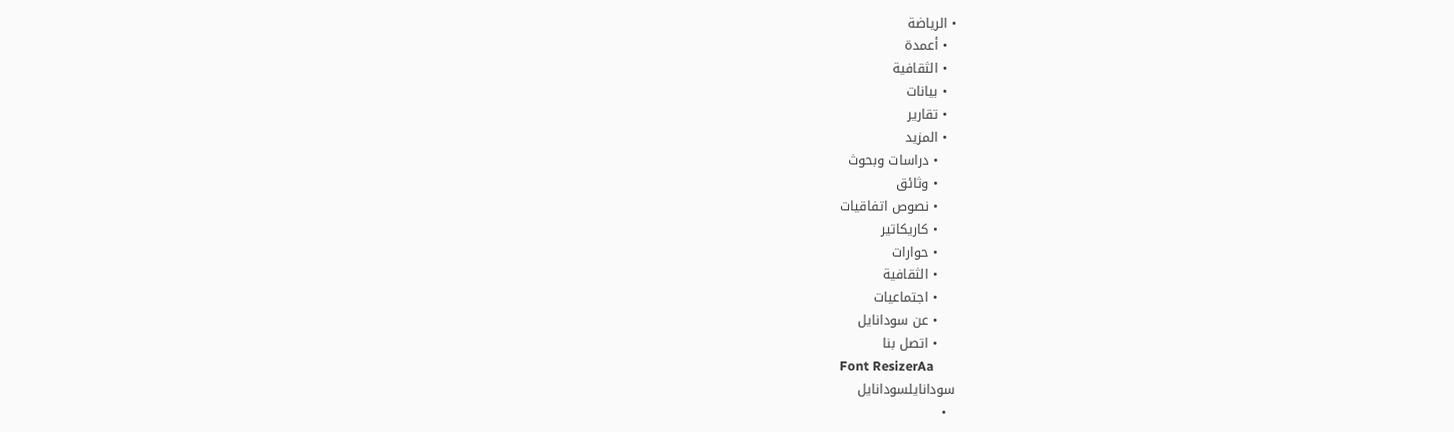• الرياضة
  • أعمدة
  • الثقافية
  • بيانات
  • تقارير
  • المزيد
    • دراسات وبحوث
    • وثائق
    • نصوص اتفاقيات
    • كاريكاتير
    • حوارات
    • الثقافية
    • اجتماعيات
    • عن سودانايل
    • اتصل بنا
Font ResizerAa
سودانايلسودانايل
  •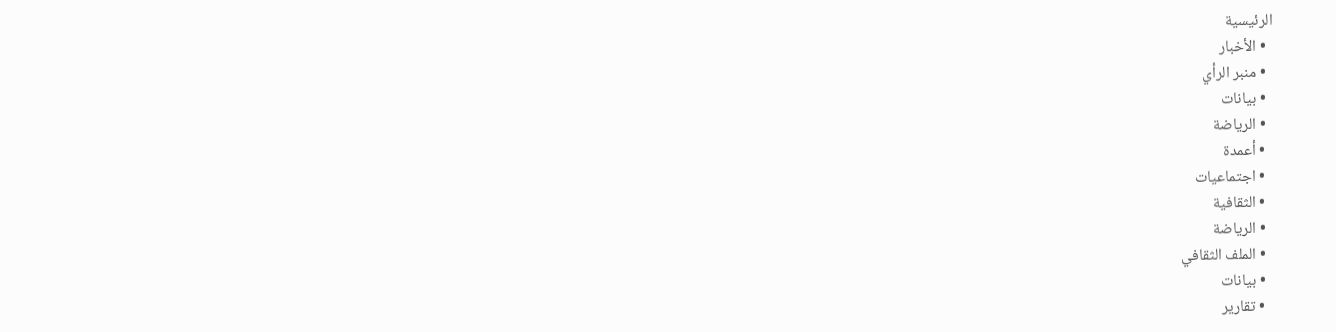الرئيسية
  • الأخبار
  • منبر الرأي
  • بيانات
  • الرياضة
  • أعمدة
  • اجتماعيات
  • الثقافية
  • الرياضة
  • الملف الثقافي
  • بيانات
  • تقارير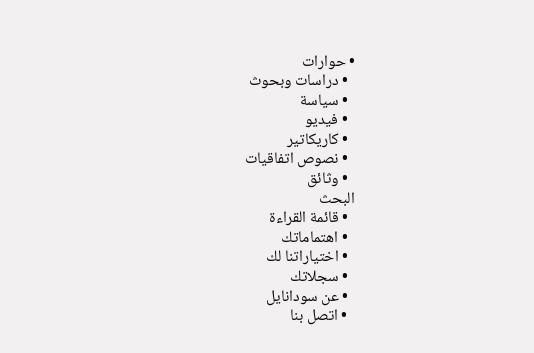• حوارات
  • دراسات وبحوث
  • سياسة
  • فيديو
  • كاريكاتير
  • نصوص اتفاقيات
  • وثائق
البحث
  • قائمة القراءة
  • اهتماماتك
  • اختياراتنا لك
  • سجلاتك
  • عن سودانايل
  • اتصل بنا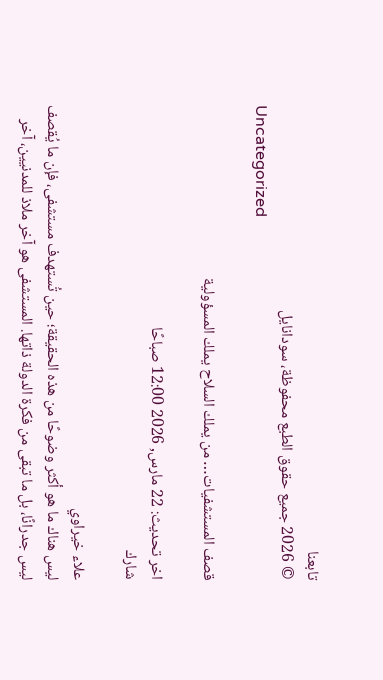تابعنا
© 2026 جميع حقوق الطبع محفوظة، سودانايل
Uncategorized

قصف المستشفيات… من يملك السلاح يملك المسؤولية

اخر تحديث: 22 مارس, 2026 12:00 صباحًا
شارك

علاء خيراوي
ليس هناك ما هو أكثر وضوحًا من هذه الحقيقة؛ حين تُستهدف مستشفى، فإن ما يُقصف ليس جدرانًا، بل ما تبقى من فكرة الدولة ذاتها. المستشفى هو آخر ملاذ للمدنيين، آخر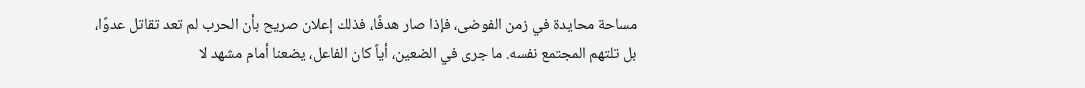مساحة محايدة في زمن الفوضى، فإذا صار هدفًا، فذلك إعلان صريح بأن الحرب لم تعد تقاتل عدوًا، بل تلتهم المجتمع نفسه. ما جرى في الضعين، أياً كان الفاعل، يضعنا أمام مشهد لا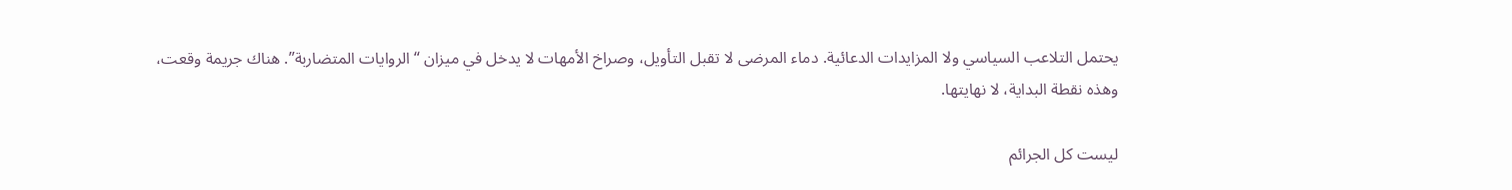يحتمل التلاعب السياسي ولا المزايدات الدعائية. دماء المرضى لا تقبل التأويل، وصراخ الأمهات لا يدخل في ميزان “الروايات المتضاربة”. هناك جريمة وقعت، وهذه نقطة البداية، لا نهايتها.

ليست كل الجرائم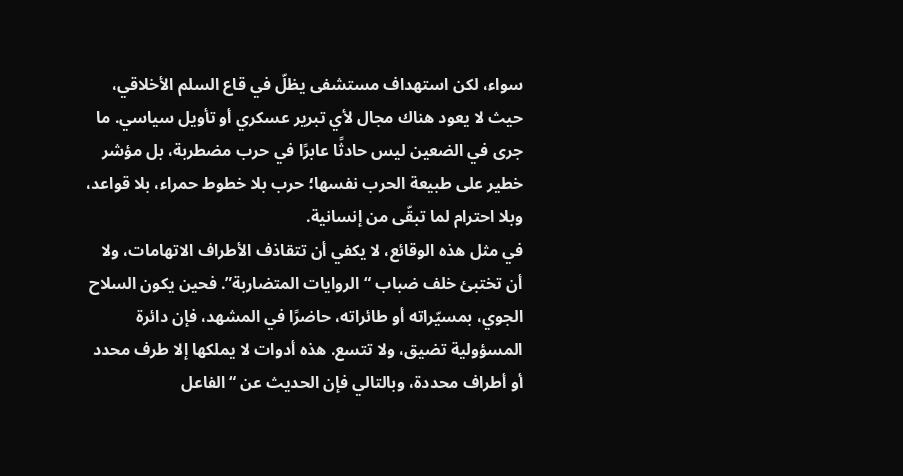سواء، لكن استهداف مستشفى يظلّ في قاع السلم الأخلاقي، حيث لا يعود هناك مجال لأي تبرير عسكري أو تأويل سياسي. ما جرى في الضعين ليس حادثًا عابرًا في حرب مضطربة، بل مؤشر خطير على طبيعة الحرب نفسها؛ حرب بلا خطوط حمراء، بلا قواعد، وبلا احترام لما تبقّى من إنسانية.
في مثل هذه الوقائع، لا يكفي أن تتقاذف الأطراف الاتهامات، ولا أن تختبئ خلف ضباب “الروايات المتضاربة”. فحين يكون السلاح الجوي، بمسيّراته أو طائراته، حاضرًا في المشهد، فإن دائرة المسؤولية تضيق، ولا تتسع. هذه أدوات لا يملكها إلا طرف محدد أو أطراف محددة، وبالتالي فإن الحديث عن “الفاعل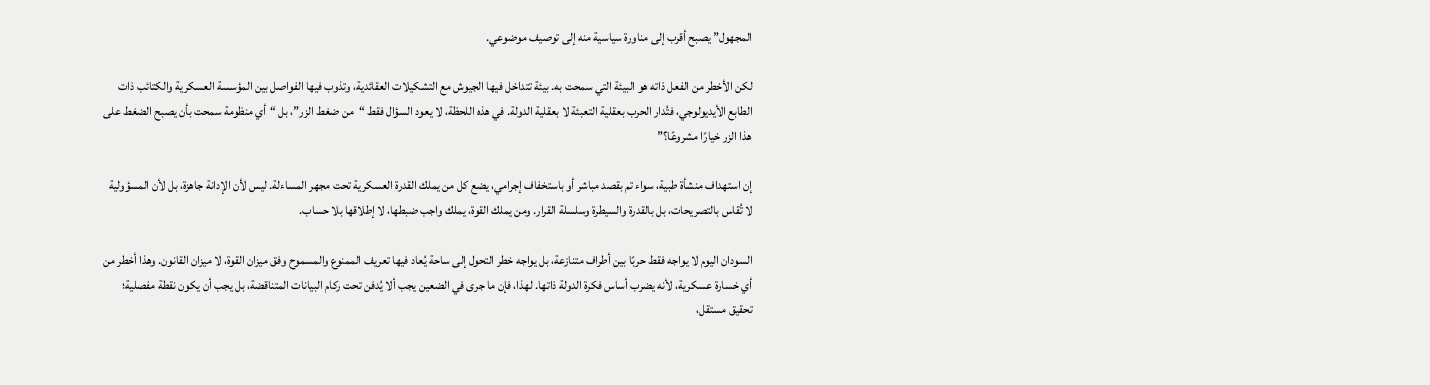المجهول” يصبح أقرب إلى مناورة سياسية منه إلى توصيف موضوعي.

لكن الأخطر من الفعل ذاته هو البيئة التي سمحت به. بيئة تتداخل فيها الجيوش مع التشكيلات العقائدية، وتذوب فيها الفواصل بين المؤسسة العسكرية والكتائب ذات الطابع الأيديولوجي، فتُدار الحرب بعقلية التعبئة لا بعقلية الدولة. في هذه اللحظة، لا يعود السؤال فقط “من ضغط الزر”، بل “أي منظومة سمحت بأن يصبح الضغط على هذا الزر خيارًا مشروعًا؟”

إن استهداف منشأة طبية، سواء تم بقصد مباشر أو باستخفاف إجرامي، يضع كل من يملك القدرة العسكرية تحت مجهر المساءلة. ليس لأن الإدانة جاهزة، بل لأن المسؤولية لا تُقاس بالتصريحات، بل بالقدرة والسيطرة وسلسلة القرار. ومن يملك القوة، يملك واجب ضبطها، لا إطلاقها بلا حساب.

السودان اليوم لا يواجه فقط حربًا بين أطراف متنازعة، بل يواجه خطر التحول إلى ساحة يُعاد فيها تعريف الممنوع والمسموح وفق ميزان القوة، لا ميزان القانون. وهذا أخطر من أي خسارة عسكرية، لأنه يضرب أساس فكرة الدولة ذاتها. لهذا، فإن ما جرى في الضعين يجب ألا يُدفن تحت ركام البيانات المتناقضة، بل يجب أن يكون نقطة مفصلية؛ تحقيق مستقل،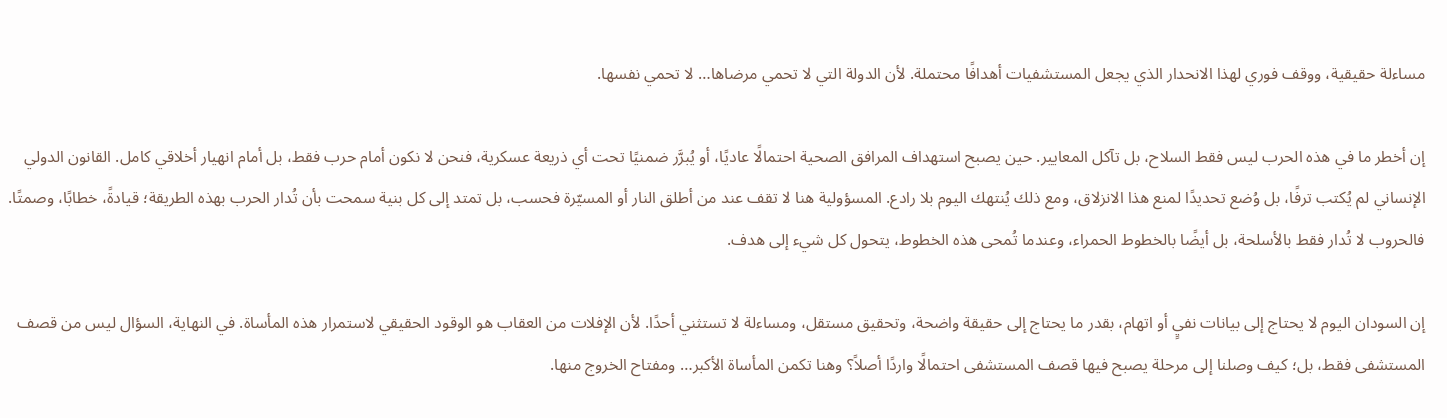مساءلة حقيقية، ووقف فوري لهذا الانحدار الذي يجعل المستشفيات أهدافًا محتملة. لأن الدولة التي لا تحمي مرضاها… لا تحمي نفسها.

إن أخطر ما في هذه الحرب ليس فقط السلاح، بل تآكل المعايير. حين يصبح استهداف المرافق الصحية احتمالًا عاديًا، أو يُبرَّر ضمنيًا تحت أي ذريعة عسكرية، فنحن لا نكون أمام حرب فقط، بل أمام انهيار أخلاقي كامل. القانون الدولي الإنساني لم يُكتب ترفًا، بل وُضع تحديدًا لمنع هذا الانزلاق، ومع ذلك يُنتهك اليوم بلا رادع. المسؤولية هنا لا تقف عند من أطلق النار أو المسيّرة فحسب، بل تمتد إلى كل بنية سمحت بأن تُدار الحرب بهذه الطريقة؛ قيادةً، خطابًا، وصمتًا. فالحروب لا تُدار فقط بالأسلحة، بل أيضًا بالخطوط الحمراء، وعندما تُمحى هذه الخطوط، يتحول كل شيء إلى هدف.

إن السودان اليوم لا يحتاج إلى بيانات نفيٍ أو اتهام، بقدر ما يحتاج إلى حقيقة واضحة، وتحقيق مستقل، ومساءلة لا تستثني أحدًا. لأن الإفلات من العقاب هو الوقود الحقيقي لاستمرار هذه المأساة. في النهاية، السؤال ليس من قصف المستشفى فقط، بل؛ كيف وصلنا إلى مرحلة يصبح فيها قصف المستشفى احتمالًا واردًا أصلاً؟ وهنا تكمن المأساة الأكبر… ومفتاح الخروج منها.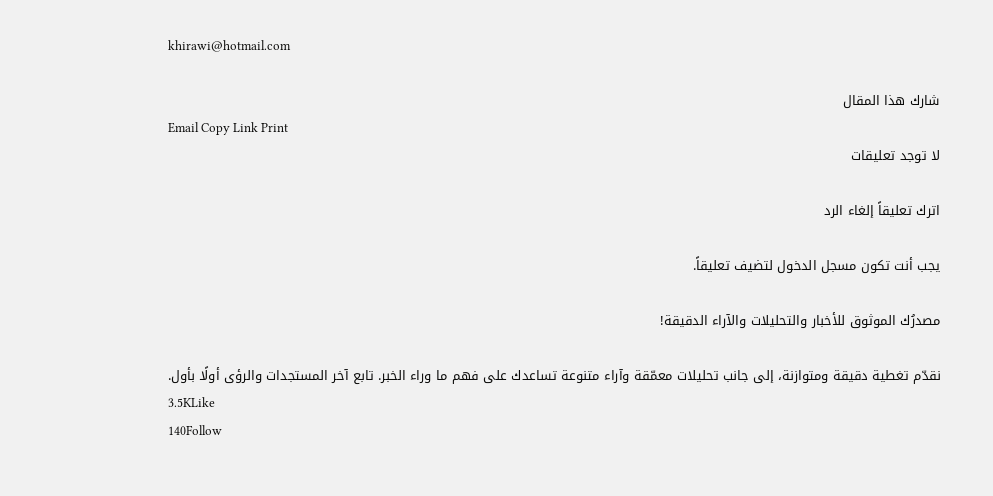khirawi@hotmail.com

شارك هذا المقال
Email Copy Link Print
لا توجد تعليقات

اترك تعليقاً إلغاء الرد

يجب أنت تكون مسجل الدخول لتضيف تعليقاً.

مصدرُك الموثوق للأخبار والتحليلات والآراء الدقيقة!

نقدّم تغطية دقيقة ومتوازنة، إلى جانب تحليلات معمّقة وآراء متنوعة تساعدك على فهم ما وراء الخبر. تابع آخر المستجدات والرؤى أولًا بأول.
3.5KLike
140Follow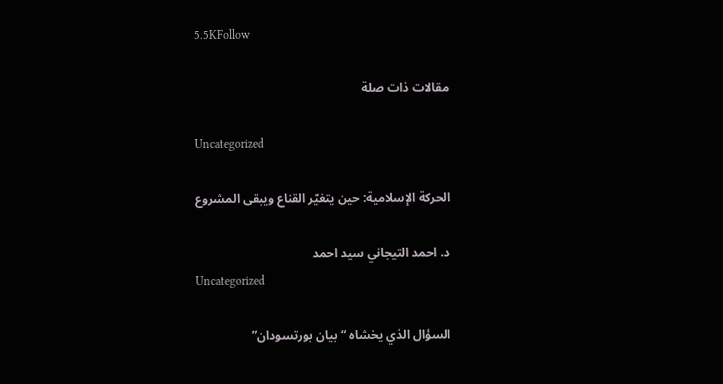5.5KFollow

مقالات ذات صلة

Uncategorized

الحركة الإسلامية: حين يتغيّر القناع ويبقى المشروع

د. احمد التيجاني سيد احمد
Uncategorized

السؤال الذي يخشاه “بيان بورتسودان”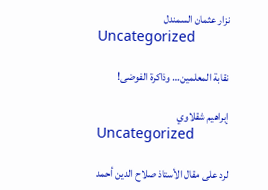نزار عثمان السمندل
Uncategorized

نقابة المعلمين… وذاكرة الفوضى!

إبراهيم شقلاوي
Uncategorized

لرد على مقال الأستاذ صلاح الدين أحمد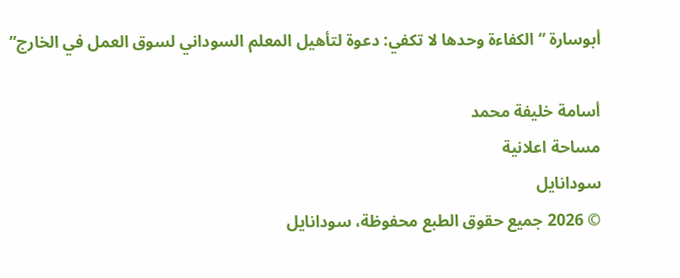أبوسارة “الكفاءة وحدها لا تكفي: دعوة لتأهيل المعلم السوداني لسوق العمل في الخارج”

أسامة خليفة محمد
مساحة اعلانية
سودانايل
© 2026 جميع حقوق الطبع محفوظة، سودانايل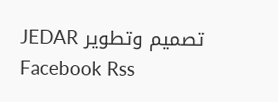تصميم وتطوير JEDAR
Facebook Rss